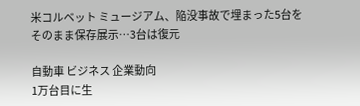米コルベット ミュージアム、陥没事故で埋まった5台をそのまま保存展示…3台は復元

自動車 ビジネス 企業動向
1万台目に生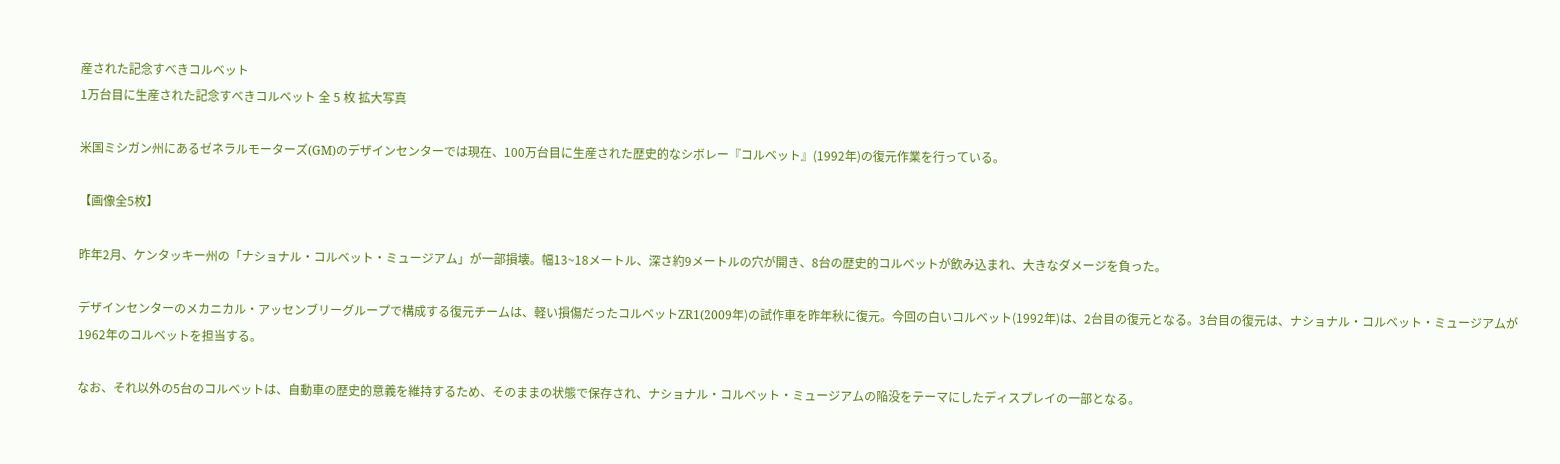産された記念すべきコルベット
1万台目に生産された記念すべきコルベット 全 5 枚 拡大写真

米国ミシガン州にあるゼネラルモーターズ(GM)のデザインセンターでは現在、100万台目に生産された歴史的なシボレー『コルベット』(1992年)の復元作業を行っている。

【画像全5枚】

昨年2月、ケンタッキー州の「ナショナル・コルベット・ミュージアム」が一部損壊。幅13~18メートル、深さ約9メートルの穴が開き、8台の歴史的コルベットが飲み込まれ、大きなダメージを負った。

デザインセンターのメカニカル・アッセンブリーグループで構成する復元チームは、軽い損傷だったコルベットZR1(2009年)の試作車を昨年秋に復元。今回の白いコルベット(1992年)は、2台目の復元となる。3台目の復元は、ナショナル・コルベット・ミュージアムが1962年のコルベットを担当する。

なお、それ以外の5台のコルベットは、自動車の歴史的意義を維持するため、そのままの状態で保存され、ナショナル・コルベット・ミュージアムの陥没をテーマにしたディスプレイの一部となる。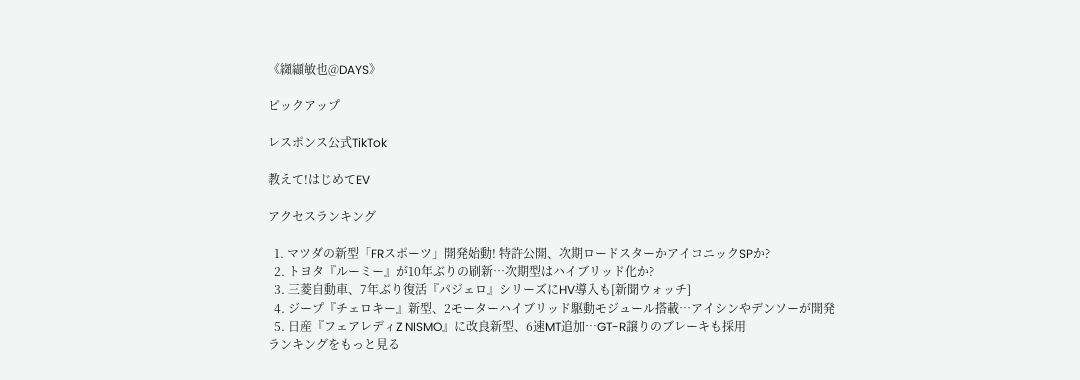《纐纈敏也@DAYS》

ピックアップ

レスポンス公式TikTok

教えて!はじめてEV

アクセスランキング

  1. マツダの新型「FRスポーツ」開発始動! 特許公開、次期ロードスターかアイコニックSPか?
  2. トヨタ『ルーミー』が10年ぶりの刷新…次期型はハイブリッド化か?
  3. 三菱自動車、7年ぶり復活『パジェロ』シリーズにHV導入も[新聞ウォッチ]
  4. ジープ『チェロキー』新型、2モーターハイブリッド駆動モジュール搭載…アイシンやデンソーが開発
  5. 日産『フェアレディZ NISMO』に改良新型、6速MT追加…GT-R譲りのブレーキも採用
ランキングをもっと見る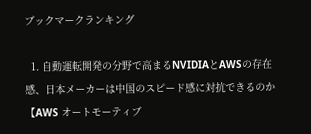ブックマークランキング

  1. 自動運転開発の分野で高まるNVIDIAとAWSの存在感、日本メーカーは中国のスピード感に対抗できるのか【AWS オートモーティブ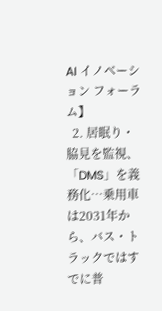AI イノベーション フォーラム】
  2. 居眠り・脇見を監視、「DMS」を義務化…乗用車は2031年から、バス・トラックではすでに普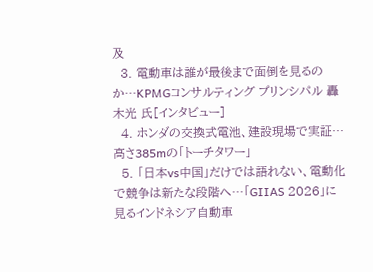及
  3. 電動車は誰が最後まで面倒を見るのか…KPMGコンサルティング プリンシパル 轟木光 氏[インタビュー]
  4. ホンダの交換式電池、建設現場で実証…高さ385mの「トーチタワー」
  5. 「日本vs中国」だけでは語れない、電動化で競争は新たな段階へ…「GIIAS 2026」に見るインドネシア自動車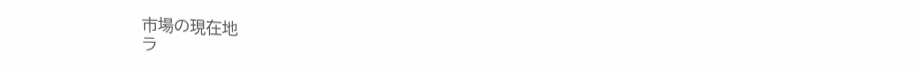市場の現在地
ラ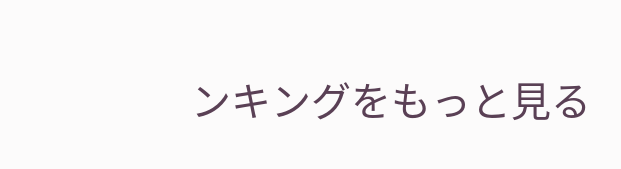ンキングをもっと見る